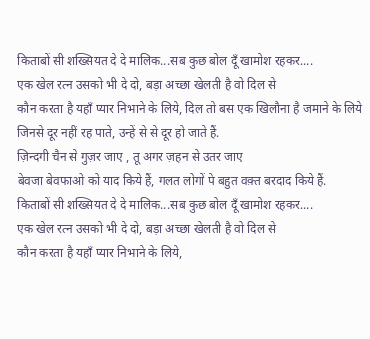किताबों सी शख्सियत दे दे मालिक...सब कुछ बोल दूँ खामोश रहकर....
एक खेल रत्न उसको भी दे दो, बड़ा अच्छा खेलती है वो दिल से
कौन करता है यहाँ प्यार निभाने के लिये, दिल तो बस एक खिलौना है जमाने के लिये
जिनसे दूर नहीं रह पाते, उन्हें से से दूर हो जाते हैं.
ज़िन्दगी चैन से गुज़र जाए , तू अगर ज़हन से उतर जाए
बेवजा बेवफाओ को याद किये हैं, गलत लोगों पे बहुत वक़्त बरदाद किये हैं.
किताबों सी शख्सियत दे दे मालिक...सब कुछ बोल दूँ खामोश रहकर....
एक खेल रत्न उसको भी दे दो, बड़ा अच्छा खेलती है वो दिल से
कौन करता है यहाँ प्यार निभाने के लिये,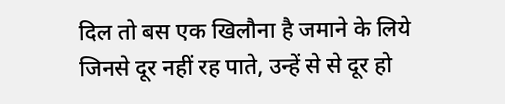दिल तो बस एक खिलौना है जमाने के लिये
जिनसे दूर नहीं रह पाते, उन्हें से से दूर हो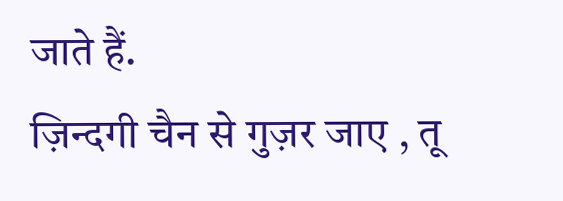जाते हैं.
ज़िन्दगी चैन से गुज़र जाए , तू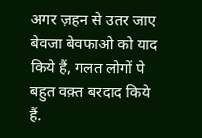अगर ज़हन से उतर जाए
बेवजा बेवफाओ को याद किये हैं, गलत लोगों पे बहुत वक़्त बरदाद किये हैं.